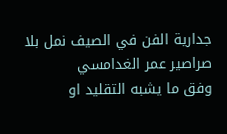جدارية الفن في الصيف نمل بلا صراصير عمر الغدامسي
وفق ما يشبه التقليد او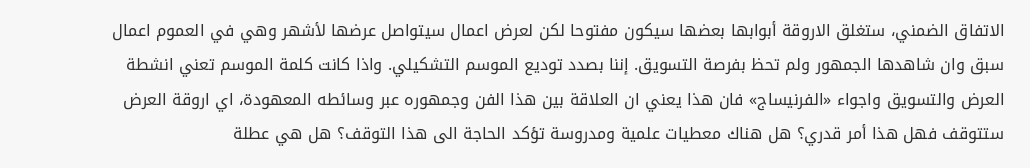الاتفاق الضمني، ستغلق الاروقة أبوابها بعضها سيكون مفتوحا لكن لعرض اعمال سيتواصل عرضها لأشهر وهي في العموم اعمال سبق وان شاهدها الجمهور ولم تحظ بفرصة التسويق. إننا بصدد توديع الموسم التشكيلي. واذا كانت كلمة الموسم تعني انشطة العرض والتسويق واجواء «الفرنيساج» فان هذا يعني ان العلاقة بين هذا الفن وجمهوره عبر وسائطه المعهودة، اي اروقة العرض ستتوقف فهل هذا أمر قدري؟ هل هناك معطيات علمية ومدروسة تؤكد الحاجة الى هذا التوقف؟ هل هي عطلة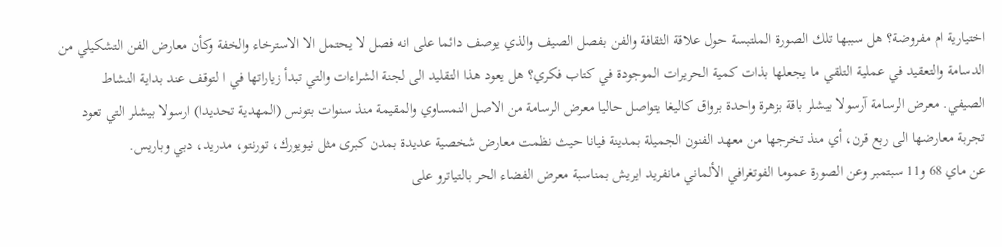اختيارية ام مفروضة؟ هل سببها تلك الصورة الملتبسة حول علاقة الثقافة والفن بفصل الصيف والذي يوصف دائما على انه فصل لا يحتمل الا الاسترخاء والخفة وكأن معارض الفن التشكيلي من الدسامة والتعقيد في عملية التلقي ما يجعلها بذات كمية الحريرات الموجودة في كتاب فكري؟ هل يعود هذا التقليد الى لجنة الشراءات والتي تبدأ زياراتها في ا لتوقف عند بداية النشاط الصيفي. معرض الرسامة آرسولا بيشلر باقة بزهرة واحدة برواق كاليغا يتواصل حاليا معرض الرسامة من الاصل النمساوي والمقيمة منذ سنوات بتونس (المهدية تحديدا) ارسولا بيشلر التي تعود تجربة معارضها الى ربع قرن، أي منذ تخرجها من معهد الفنون الجميلة بمدينة فيانا حيث نظمت معارض شخصية عديدة بمدن كبرى مثل نيويورك، تورنتو، مدريد، دبي وباريس.
عن ماي 68 و11 سبتمبر وعن الصورة عموما الفوتغرافي الألماني مانفريد ايريش بمناسبة معرض الفضاء الحر بالتياترو على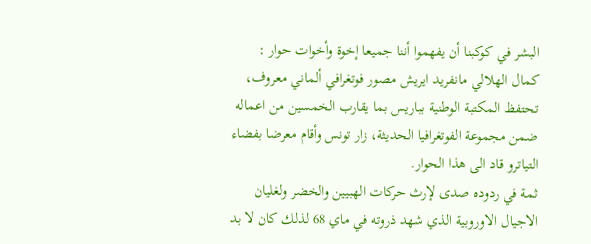البشر في كوكبنا أن يفهموا أننا جميعا إخوة وأخوات حوار : كمال الهلالي مانفريد ايريش مصور فوتغرافي ألماني معروف، تحتفظ المكتبة الوطنية بباريس بما يقارب الخمسين من اعماله ضمن مجموعة الفوتغرافيا الحديثة، زار تونس وأقام معرضا بفضاء التياترو قاد الى هذا الحوار.
ثمة في ردوده صدى لإرث حركات الهبيين والخضر ولغليان الاجيال الاوروبية الذي شهد ذروته في ماي 68 لذلك كان لا بد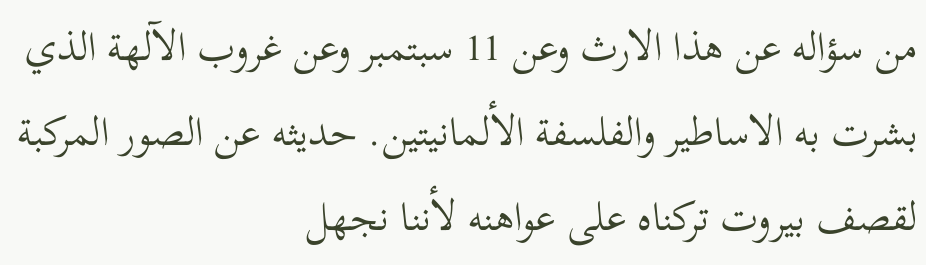من سؤاله عن هذا الارث وعن 11 سبتمبر وعن غروب الآلهة الذي بشرت به الاساطير والفلسفة الألمانيتين. حديثه عن الصور المركبة لقصف بيروت تركناه على عواهنه لأننا نجهل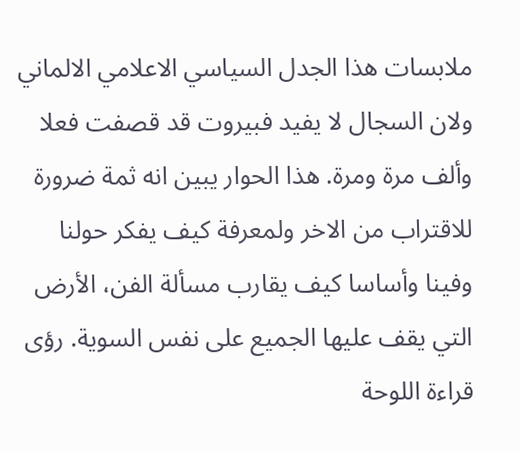ملابسات هذا الجدل السياسي الاعلامي الالماني ولان السجال لا يفيد فبيروت قد قصفت فعلا وألف مرة ومرة. هذا الحوار يبين انه ثمة ضرورة للاقتراب من الاخر ولمعرفة كيف يفكر حولنا وفينا وأساسا كيف يقارب مسألة الفن، الأرض التي يقف عليها الجميع على نفس السوية. رؤى قراءة اللوحة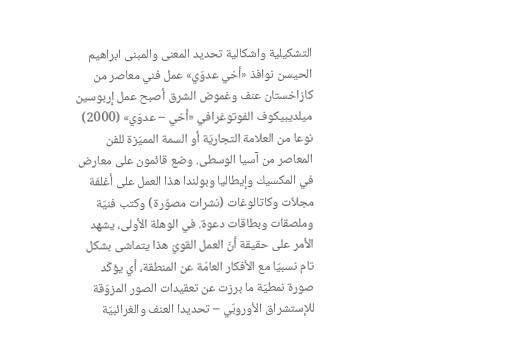التشكيلية واشكالية تحديد المعنى والمبنى ابراهيم الحيسن نوافذ «أخي عدوّي» عمل فني معاصر من كازاخستان عنف وغموض الشرق أصبح عمل إربوسين ميلديبيكوف الفوتوغرافي «أخي – عدوّي» (2000) نوعا من العلامة التجاريّة أو السمة المميّزة للفن المعاصر من آسيا الوسطى. وضع قائمون على معارض في المكسيك وإيطاليا وبولندا هذا العمل على أغلفة مجلاّت وكاتالوغات (نشرات مصوّرة) وكتب فنيّة وملصقات وبطاقات دعوة. في الوهلة الأولى، يشهد الأمر على حقيقة أنّ العمل القويّ هذا يتماشى بشكل تام نسبيّا مع الأفكار العامّة عن المنطقة، أي يؤكّد صورة نمطيّة ما برزت عن تعقيدات الصور المزوّقة للإستشراق الأوروبّي – تحديدا العنف والغرائبيّة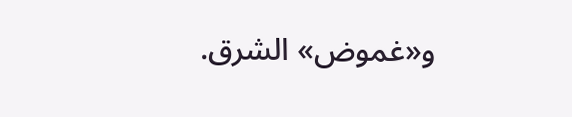و«غموض» الشرق.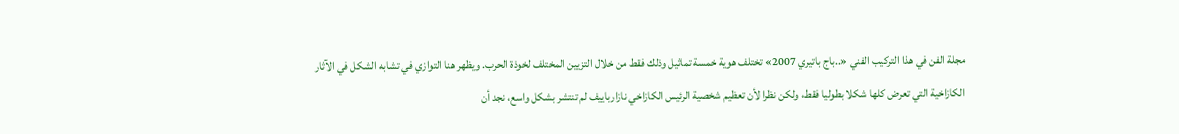مجلة الفن في هذا التركيب الفني «..باج باتيري 2007» تختلف هوية خمسة تماثيل وذلك فقط من خلال التزيين المختلف لخوذة الحرب. ويظهر هنا التوازي في تشابه الشكل في الآثار الكازاخية التي تعرض كلها شكلا بطوليا فقط، ولكن نظرا لأن تعظيم شخصية الرئيس الكازاخي نازارباييف لم تنتشر بشكل واسع، نجد أن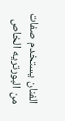الفنان يستخدم صفات من البورتريه الخاص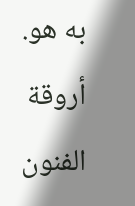به هو. أروقة الفنون